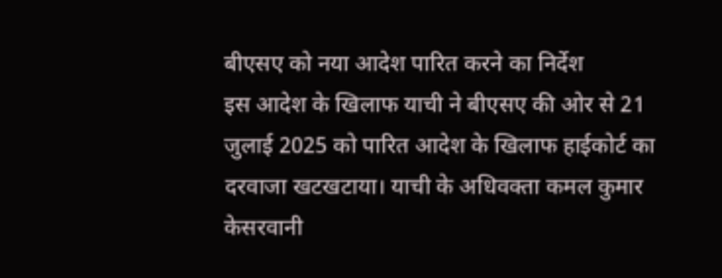बीएसए को नया आदेश पारित करने का निर्देश
इस आदेश के खिलाफ याची ने बीएसए की ओर से 21 जुलाई 2025 को पारित आदेश के खिलाफ हाईकोर्ट का दरवाजा खटखटाया। याची के अधिवक्ता कमल कुमार केसरवानी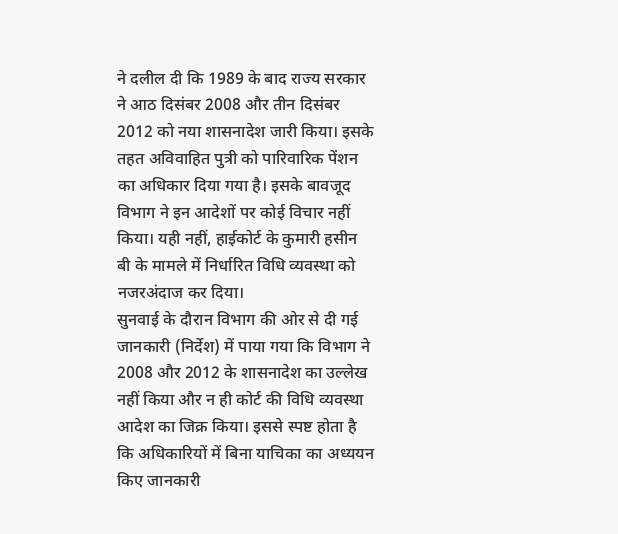ने दलील दी कि 1989 के बाद राज्य सरकार ने आठ दिसंबर 2008 और तीन दिसंबर 2012 को नया शासनादेश जारी किया। इसके तहत अविवाहित पुत्री को पारिवारिक पेंशन का अधिकार दिया गया है। इसके बावजूद विभाग ने इन आदेशों पर कोई विचार नहीं किया। यही नहीं, हाईकोर्ट के कुमारी हसीन बी के मामले में निर्धारित विधि व्यवस्था को नजरअंदाज कर दिया।
सुनवाई के दौरान विभाग की ओर से दी गई जानकारी (निर्देश) में पाया गया कि विभाग ने 2008 और 2012 के शासनादेश का उल्लेख नहीं किया और न ही कोर्ट की विधि व्यवस्था आदेश का जिक्र किया। इससे स्पष्ट होता है कि अधिकारियों में बिना याचिका का अध्ययन किए जानकारी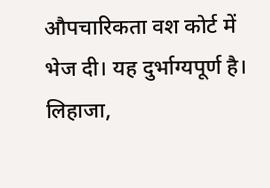औपचारिकता वश कोर्ट में भेज दी। यह दुर्भाग्यपूर्ण है। लिहाजा,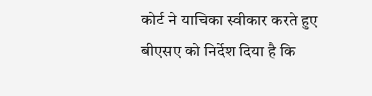कोर्ट ने याचिका स्वीकार करते हुए बीएसए को निर्देश दिया है कि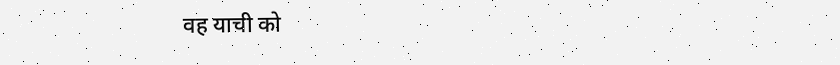वह याची को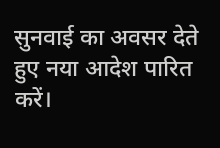सुनवाई का अवसर देते हुए नया आदेश पारित करें।